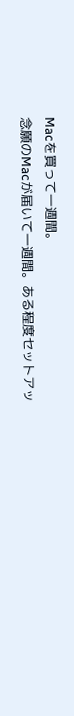Macを買って一週間。
念願のMacが届いて一週間。ある程度セットアッ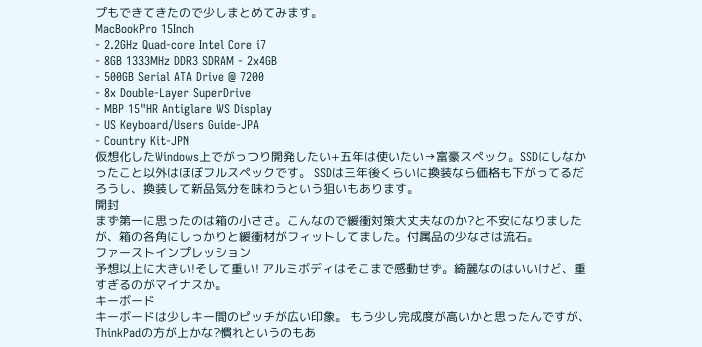プもできてきたので少しまとめてみます。
MacBookPro 15Inch
- 2.2GHz Quad-core Intel Core i7
- 8GB 1333MHz DDR3 SDRAM - 2x4GB
- 500GB Serial ATA Drive @ 7200
- 8x Double-Layer SuperDrive
- MBP 15"HR Antiglare WS Display
- US Keyboard/Users Guide-JPA
- Country Kit-JPN
仮想化したWindows上でがっつり開発したい+五年は使いたい→富豪スペック。SSDにしなかったこと以外はほぼフルスペックです。 SSDは三年後くらいに換装なら価格も下がってるだろうし、換装して新品気分を味わうという狙いもあります。
開封
まず第一に思ったのは箱の小ささ。こんなので緩衝対策大丈夫なのか?と不安になりましたが、箱の各角にしっかりと緩衝材がフィットしてました。付属品の少なさは流石。
ファーストインプレッション
予想以上に大きい!そして重い! アルミボディはそこまで感動せず。綺麗なのはいいけど、重すぎるのがマイナスか。
キーボード
キーボードは少しキー間のピッチが広い印象。 もう少し完成度が高いかと思ったんですが、ThinkPadの方が上かな?慣れというのもあ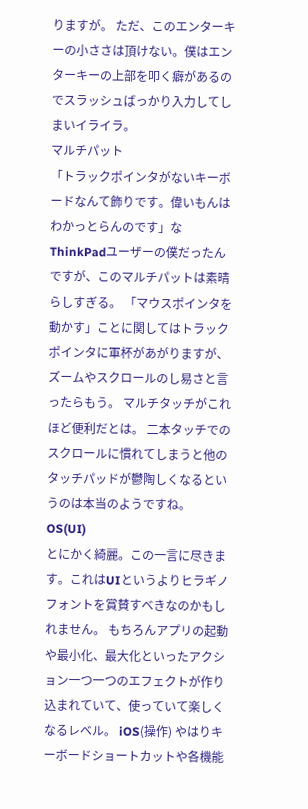りますが。 ただ、このエンターキーの小ささは頂けない。僕はエンターキーの上部を叩く癖があるのでスラッシュばっかり入力してしまいイライラ。
マルチパット
「トラックポインタがないキーボードなんて飾りです。偉いもんはわかっとらんのです」なThinkPadユーザーの僕だったんですが、このマルチパットは素晴らしすぎる。 「マウスポインタを動かす」ことに関してはトラックポインタに軍杯があがりますが、ズームやスクロールのし易さと言ったらもう。 マルチタッチがこれほど便利だとは。 二本タッチでのスクロールに慣れてしまうと他のタッチパッドが鬱陶しくなるというのは本当のようですね。
OS(UI)
とにかく綺麗。この一言に尽きます。これはUIというよりヒラギノフォントを賞賛すべきなのかもしれません。 もちろんアプリの起動や最小化、最大化といったアクション一つ一つのエフェクトが作り込まれていて、使っていて楽しくなるレベル。 iOS(操作) やはりキーボードショートカットや各機能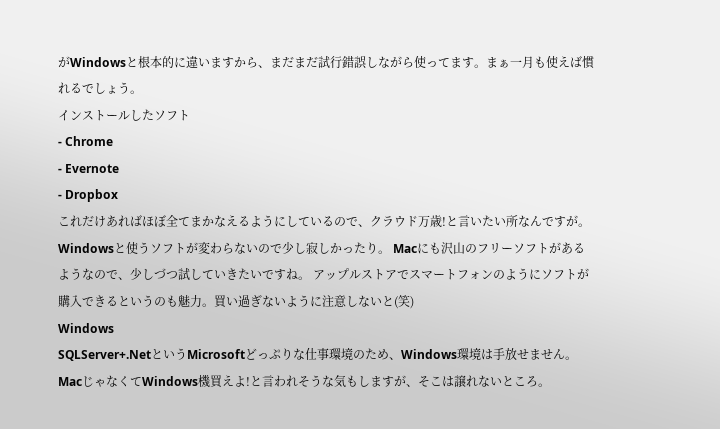がWindowsと根本的に違いますから、まだまだ試行錯誤しながら使ってます。まぁ一月も使えば慣れるでしょう。
インストールしたソフト
- Chrome
- Evernote
- Dropbox
これだけあればほぼ全てまかなえるようにしているので、クラウド万歳!と言いたい所なんですが。Windowsと使うソフトが変わらないので少し寂しかったり。 Macにも沢山のフリーソフトがあるようなので、少しづつ試していきたいですね。 アップルストアでスマートフォンのようにソフトが購入できるというのも魅力。買い過ぎないように注意しないと(笑)
Windows
SQLServer+.NetというMicrosoftどっぷりな仕事環境のため、Windows環境は手放せません。MacじゃなくてWindows機買えよ!と言われそうな気もしますが、そこは譲れないところ。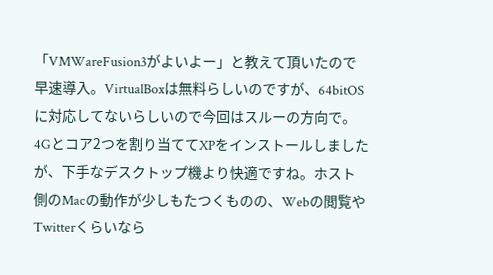「VMWareFusion3がよいよー」と教えて頂いたので早速導入。VirtualBoxは無料らしいのですが、64bitOSに対応してないらしいので今回はスルーの方向で。
4Gとコア2つを割り当ててXPをインストールしましたが、下手なデスクトップ機より快適ですね。ホスト側のMacの動作が少しもたつくものの、Webの閲覧やTwitterくらいなら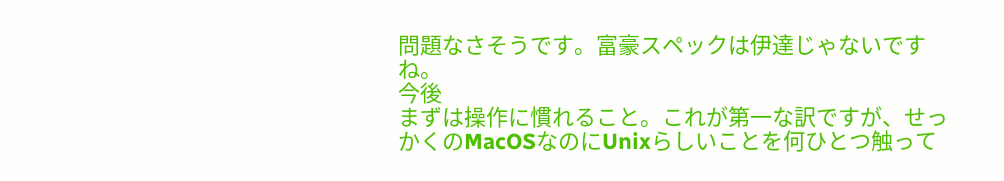問題なさそうです。富豪スペックは伊達じゃないですね。
今後
まずは操作に慣れること。これが第一な訳ですが、せっかくのMacOSなのにUnixらしいことを何ひとつ触って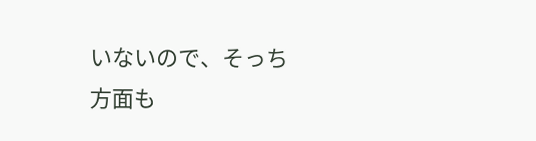いないので、そっち方面も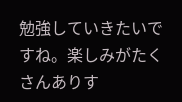勉強していきたいですね。楽しみがたくさんありす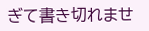ぎて書き切れませ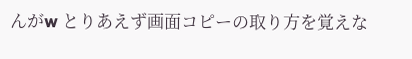んがw とりあえず画面コピーの取り方を覚えな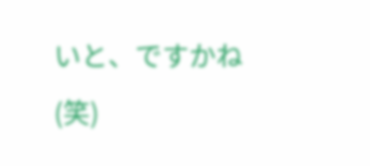いと、ですかね(笑)